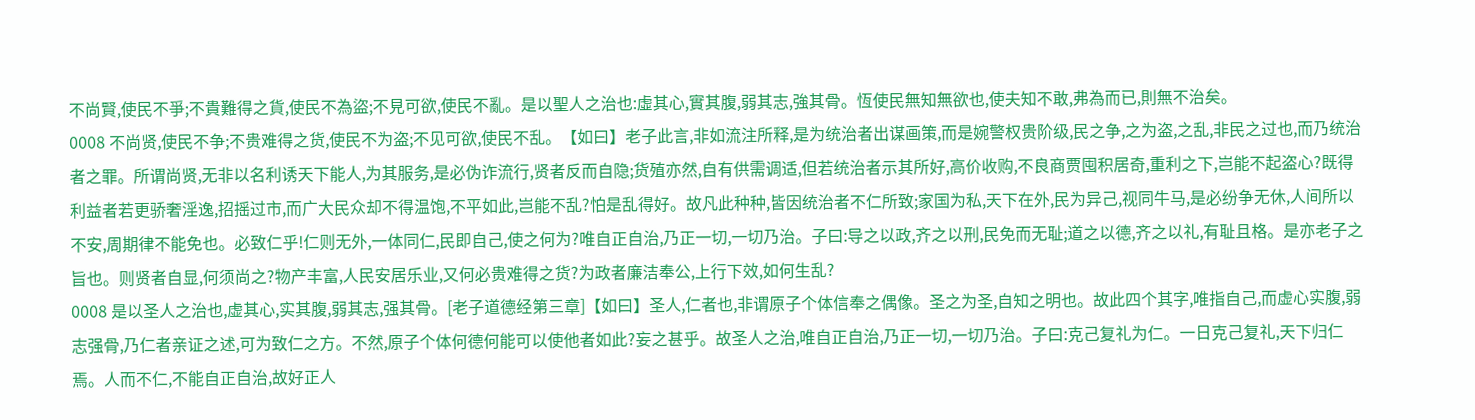不尚賢,使民不爭;不貴難得之貨,使民不為盜;不見可欲,使民不亂。是以聖人之治也:虛其心,實其腹,弱其志,強其骨。恆使民無知無欲也,使夫知不敢,弗為而已,則無不治矣。
0008 不尚贤,使民不争;不贵难得之货,使民不为盗;不见可欲,使民不乱。【如曰】老子此言,非如流注所释,是为统治者出谋画策,而是婉警权贵阶级,民之争,之为盗,之乱,非民之过也,而乃统治者之罪。所谓尚贤,无非以名利诱天下能人,为其服务,是必伪诈流行,贤者反而自隐;货殖亦然,自有供需调适,但若统治者示其所好,高价收购,不良商贾囤积居奇,重利之下,岂能不起盗心?既得利益者若更骄奢淫逸,招摇过市,而广大民众却不得温饱,不平如此,岂能不乱?怕是乱得好。故凡此种种,皆因统治者不仁所致;家国为私,天下在外,民为异己,视同牛马,是必纷争无休,人间所以不安,周期律不能免也。必致仁乎!仁则无外,一体同仁,民即自己,使之何为?唯自正自治,乃正一切,一切乃治。子曰:导之以政,齐之以刑,民免而无耻;道之以德,齐之以礼,有耻且格。是亦老子之旨也。则贤者自显,何须尚之?物产丰富,人民安居乐业,又何必贵难得之货?为政者廉洁奉公,上行下效,如何生乱?
0008 是以圣人之治也,虚其心,实其腹,弱其志,强其骨。[老子道德经第三章]【如曰】圣人,仁者也,非谓原子个体信奉之偶像。圣之为圣,自知之明也。故此四个其字,唯指自己,而虚心实腹,弱志强骨,乃仁者亲证之述,可为致仁之方。不然,原子个体何德何能可以使他者如此?妄之甚乎。故圣人之治,唯自正自治,乃正一切,一切乃治。子曰:克己复礼为仁。一日克己复礼,天下归仁焉。人而不仁,不能自正自治,故好正人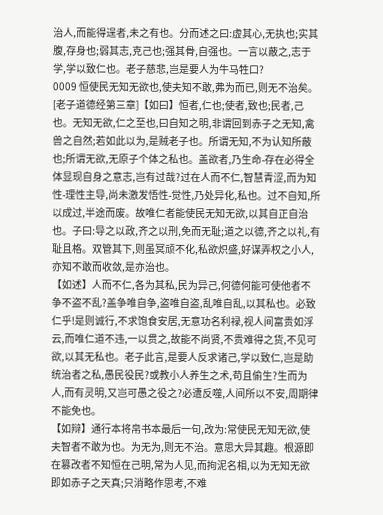治人,而能得逞者,未之有也。分而述之曰:虚其心,无执也;实其腹,存身也;弱其志,克己也;强其骨,自强也。一言以蔽之,志于学,学以致仁也。老子慈悲,岂是要人为牛马牲口?
0009 恒使民无知无欲也,使夫知不敢,弗为而已,则无不治矣。[老子道德经第三章]【如曰】恒者,仁也;使者,致也;民者,己也。无知无欲,仁之至也,曰自知之明,非谓回到赤子之无知,禽兽之自然;若如此以为,是贼老子也。所谓无知,不为认知所蔽也;所谓无欲,无原子个体之私也。盖欲者,乃生命-存在必得全体显现自身之意志,岂有过哉?过在人而不仁,智慧青涩,而为知性-理性主导,尚未激发悟性-觉性,乃处异化,私也。过不自知,所以成过,半途而废。故唯仁者能使民无知无欲,以其自正自治也。子曰:导之以政,齐之以刑,免而无耻;道之以德,齐之以礼,有耻且格。双管其下,则虽冥顽不化,私欲炽盛,好谋弄权之小人,亦知不敢而收敛,是亦治也。
【如述】人而不仁,各为其私,民为异己,何德何能可使他者不争不盗不乱?盖争唯自争,盗唯自盗,乱唯自乱,以其私也。必致仁乎!是则诚行,不求饱食安居,无意功名利禄,视人间富贵如浮云,而唯仁道不违,一以贯之,故能不尚贤,不贵难得之货,不见可欲,以其无私也。老子此言,是要人反求诸己,学以致仁,岂是助统治者之私,愚民役民?或教小人养生之术,苟且偷生?生而为人,而有灵明,又岂可愚之役之?必遭反噬,人间所以不安,周期律不能免也。
【如辩】通行本将帛书本最后一句,改为:常使民无知无欲,使夫智者不敢为也。为无为,则无不治。意思大异其趣。根源即在篡改者不知恒在己明,常为人见,而拘泥名相,以为无知无欲即如赤子之天真;只消略作思考,不难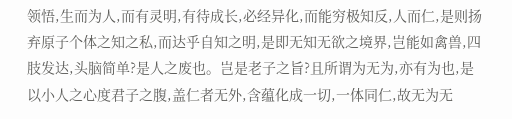领悟,生而为人,而有灵明,有待成长,必经异化,而能穷极知反,人而仁,是则扬弃原子个体之知之私,而达乎自知之明,是即无知无欲之境界,岂能如禽兽,四肢发达,头脑简单?是人之废也。岂是老子之旨?且所谓为无为,亦有为也,是以小人之心度君子之腹,盖仁者无外,含蕴化成一切,一体同仁,故无为无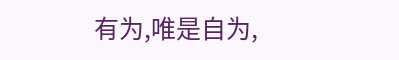有为,唯是自为,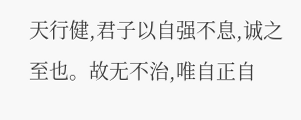天行健,君子以自强不息,诚之至也。故无不治,唯自正自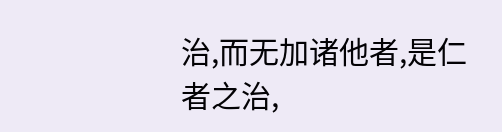治,而无加诸他者,是仁者之治,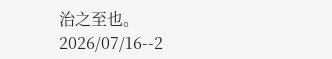治之至也。
2026/07/16--2